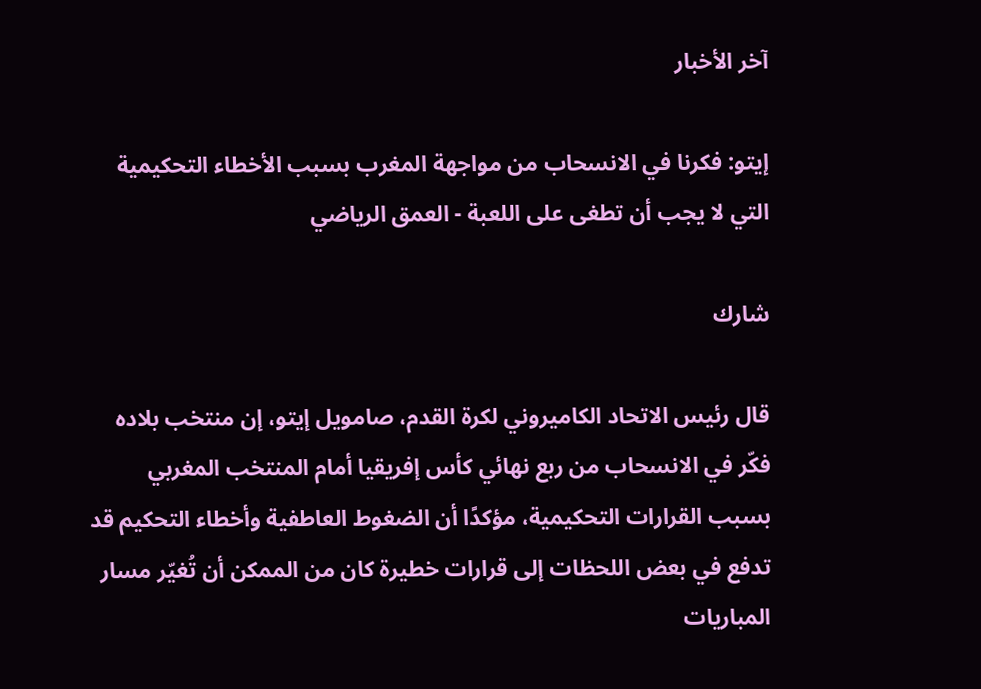آخر الأخبار

إيتو: فكرنا في الانسحاب من مواجهة المغرب بسبب الأخطاء التحكيمية التي لا يجب أن تطغى على اللعبة - العمق الرياضي

شارك

قال رئيس الاتحاد الكاميروني لكرة القدم، صامويل إيتو، إن منتخب بلاده فكّر في الانسحاب من ربع نهائي كأس إفريقيا أمام المنتخب المغربي بسبب القرارات التحكيمية، مؤكدًا أن الضغوط العاطفية وأخطاء التحكيم قد تدفع في بعض اللحظات إلى قرارات خطيرة كان من الممكن أن تُغيّر مسار المباريات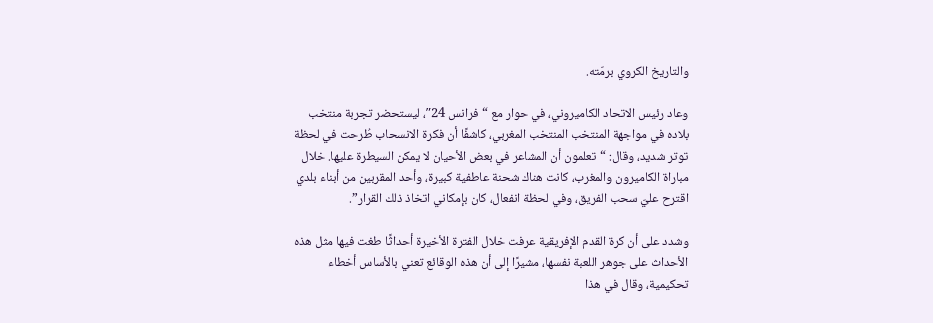والتاريخ الكروي برمّته.

وعاد رئيس الاتحاد الكاميروني، في حوار مع “فرانس 24″، ليستحضر تجربة منتخب بلاده في مواجهة المنتخب المنتخب المغربي، كاشفًا أن فكرة الانسحاب طُرحت في لحظة توتر شديد، وقال: “تعلمون أن المشاعر في بعض الأحيان لا يمكن السيطرة عليها. خلال مباراة الكاميرون والمغرب، كانت هناك شحنة عاطفية كبيرة، وأحد المقربين من أبناء بلدي اقترح عليّ سحب الفريق، وفي لحظة انفعال، كان بإمكاني اتخاذ ذلك القرار”.

وشدد على أن كرة القدم الإفريقية عرفت خلال الفترة الأخيرة أحداثًا طغت فيها مثل هذه الأحداث على جوهر اللعبة نفسها، مشيرًا إلى أن هذه الوقائع تعني بالأساس أخطاء تحكيمية، وقال في هذا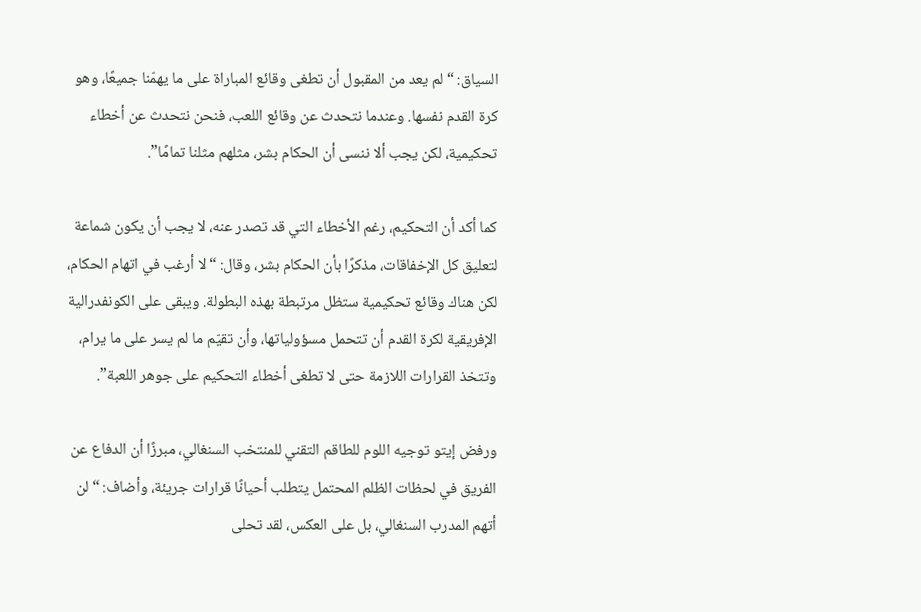السياق: “لم يعد من المقبول أن تطغى وقائع المباراة على ما يهمّنا جميعًا، وهو كرة القدم نفسها. وعندما نتحدث عن وقائع اللعب، فنحن نتحدث عن أخطاء تحكيمية، لكن يجب ألا ننسى أن الحكام بشر، مثلهم مثلنا تمامًا”.

كما أكد أن التحكيم، رغم الأخطاء التي قد تصدر عنه، لا يجب أن يكون شماعة لتعليق كل الإخفاقات، مذكرًا بأن الحكام بشر، وقال: “لا أرغب في اتهام الحكام، لكن هناك وقائع تحكيمية ستظل مرتبطة بهذه البطولة. ويبقى على الكونفدرالية الإفريقية لكرة القدم أن تتحمل مسؤولياتها، وأن تقيّم ما لم يسر على ما يرام، وتتخذ القرارات اللازمة حتى لا تطغى أخطاء التحكيم على جوهر اللعبة”.

ورفض إيتو توجيه اللوم للطاقم التقني للمنتخب السنغالي، مبرزًا أن الدفاع عن الفريق في لحظات الظلم المحتمل يتطلب أحيانًا قرارات جريئة، وأضاف: “لن أتهم المدرب السنغالي، بل على العكس، لقد تحلى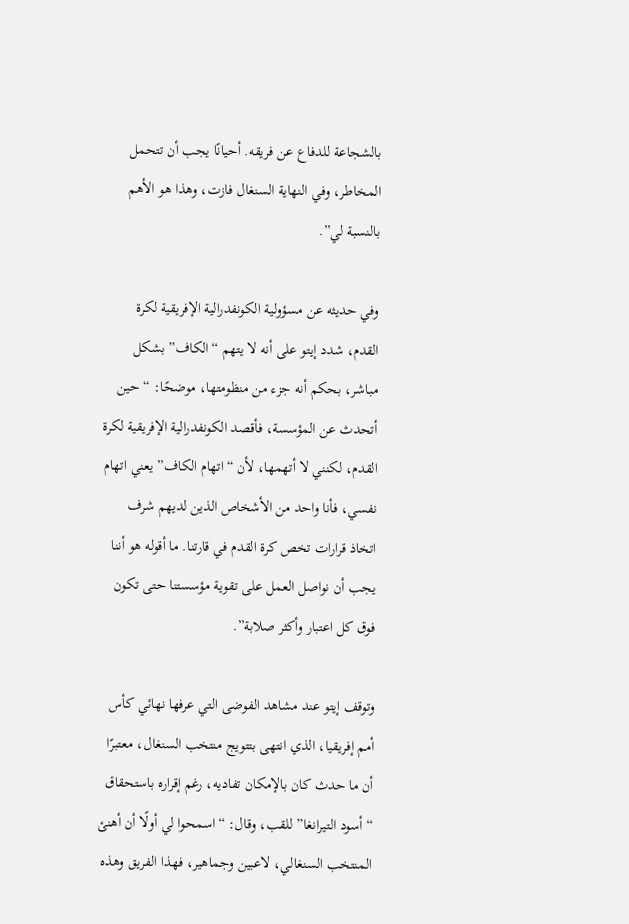بالشجاعة للدفاع عن فريقه. أحيانًا يجب أن تتحمل المخاطر، وفي النهاية السنغال فازت، وهذا هو الأهم بالنسبة لي”.

وفي حديثه عن مسؤولية الكونفدرالية الإفريقية لكرة القدم، شدد إيتو على أنه لا يتهم “الكاف” بشكل مباشر، بحكم أنه جزء من منظومتها، موضحًا: “حين أتحدث عن المؤسسة، فأقصد الكونفدرالية الإفريقية لكرة القدم، لكنني لا أتهمها، لأن “اتهام الكاف” يعني اتهام نفسي، فأنا واحد من الأشخاص الذين لديهم شرف اتخاذ قرارات تخص كرة القدم في قارتنا. ما أقوله هو أننا يجب أن نواصل العمل على تقوية مؤسستنا حتى تكون فوق كل اعتبار وأكثر صلابة”.

وتوقف إيتو عند مشاهد الفوضى التي عرفها نهائي كأس أمم إفريقيا، الذي انتهى بتتويج منتخب السنغال، معتبرًا أن ما حدث كان بالإمكان تفاديه، رغم إقراره باستحقاق “أسود التيرانغا” للقب، وقال: “اسمحوا لي أولًا أن أهنئ المنتخب السنغالي، لاعبين وجماهير، فهذا الفريق وهذه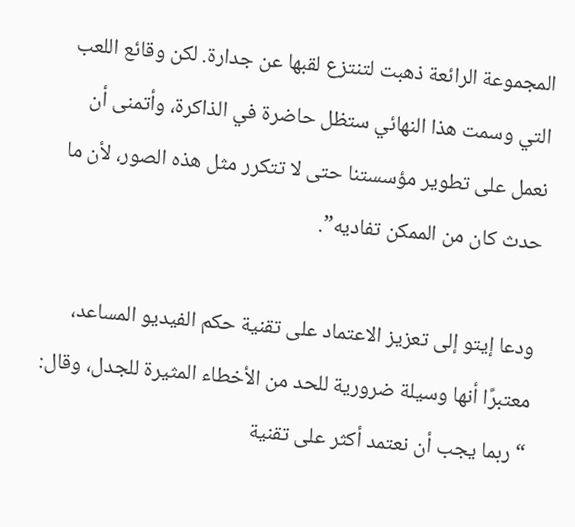المجموعة الرائعة ذهبت لتنتزع لقبها عن جدارة. لكن وقائع اللعب التي وسمت هذا النهائي ستظل حاضرة في الذاكرة، وأتمنى أن نعمل على تطوير مؤسستنا حتى لا تتكرر مثل هذه الصور، لأن ما حدث كان من الممكن تفاديه”.

ودعا إيتو إلى تعزيز الاعتماد على تقنية حكم الفيديو المساعد، معتبرًا أنها وسيلة ضرورية للحد من الأخطاء المثيرة للجدل، وقال: “ربما يجب أن نعتمد أكثر على تقنية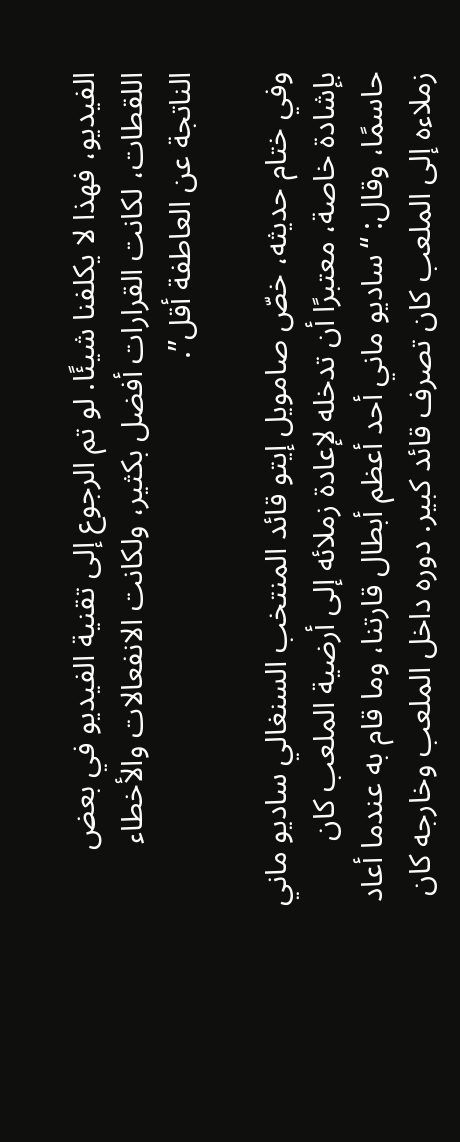الفيديو، فهذا لا يكلفنا شيئًا. لو تم الرجوع إلى تقنية الفيديو في بعض اللقطات، لكانت القرارات أفضل بكثير، ولكانت الانفعالات والأخطاء الناتجة عن العاطفة أقل”.

وفي ختام حديثه، خصّ صامويل إيتو قائد المنتخب السنغالي ساديو ماني بإشادة خاصة، معتبرًا أن تدخله لإعادة زملائه إلى أرضية الملعب كان حاسمًا، وقال: “ساديو ماني أحد أعظم أبطال قارتنا، وما قام به عندما أعاد زملاءه إلى الملعب كان تصرف قائد كبير. دوره داخل الملعب وخارجه كان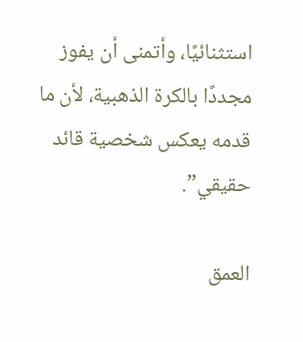استثنائيًا، وأتمنى أن يفوز مجددًا بالكرة الذهبية، لأن ما قدمه يعكس شخصية قائد حقيقي”.

العمق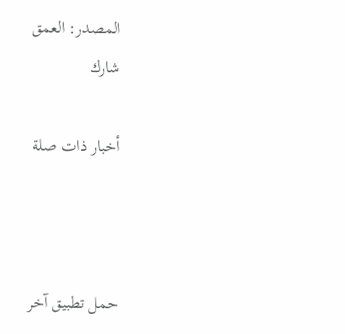المصدر: العمق
شارك

أخبار ذات صلة



حمل تطبيق آخر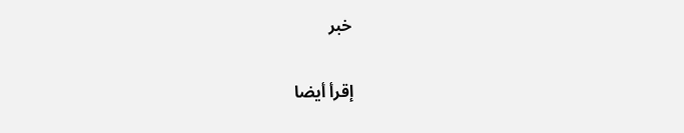خبر

إقرأ أيضا